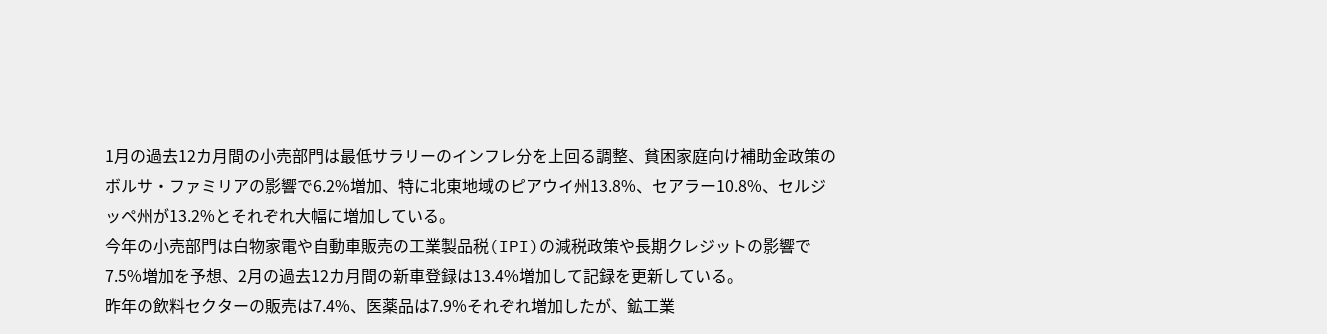1月の過去12カ月間の小売部門は最低サラリーのインフレ分を上回る調整、貧困家庭向け補助金政策のボルサ・ファミリアの影響で6.2%増加、特に北東地域のピアウイ州13.8%、セアラー10.8%、セルジッペ州が13.2%とそれぞれ大幅に増加している。
今年の小売部門は白物家電や自動車販売の工業製品税(IPI)の減税政策や長期クレジットの影響で7.5%増加を予想、2月の過去12カ月間の新車登録は13.4%増加して記録を更新している。
昨年の飲料セクターの販売は7.4%、医薬品は7.9%それぞれ増加したが、鉱工業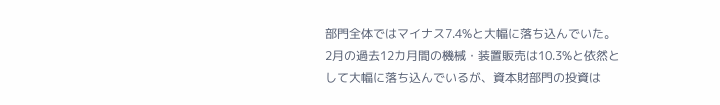部門全体ではマイナス7.4%と大幅に落ち込んでいた。
2月の過去12カ月間の機械・装置販売は10.3%と依然として大幅に落ち込んでいるが、資本財部門の投資は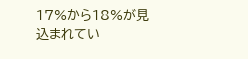17%から18%が見込まれてい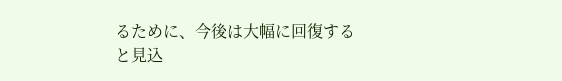るために、今後は大幅に回復すると見込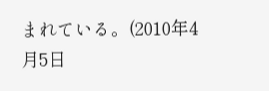まれている。(2010年4月5日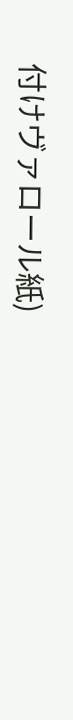付けヴァロール紙)